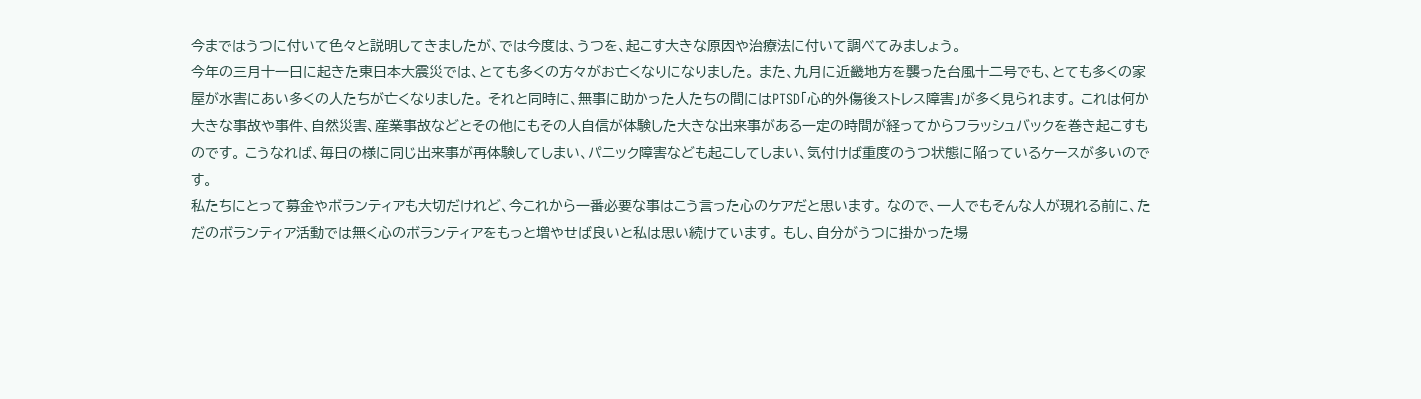今まではうつに付いて色々と説明してきましたが、では今度は、うつを、起こす大きな原因や治療法に付いて調べてみましょう。
今年の三月十一日に起きた東日本大震災では、とても多くの方々がお亡くなりになりました。 また、九月に近畿地方を襲った台風十二号でも、とても多くの家屋が水害にあい多くの人たちが亡くなりました。 それと同時に、無事に助かった人たちの間にはPTSD「心的外傷後ストレス障害」が多く見られます。 これは何か大きな事故や事件、自然災害、産業事故などとその他にもその人自信が体験した大きな出来事がある一定の時間が経ってからフラッシュバックを巻き起こすものです。 こうなれば、毎日の様に同じ出来事が再体験してしまい、パニック障害なども起こしてしまい、気付けば重度のうつ状態に陥っているケースが多いのです。
私たちにとって募金やボランティアも大切だけれど、今これから一番必要な事はこう言った心のケアだと思います。 なので、一人でもそんな人が現れる前に、ただのボランティア活動では無く心のボランティアをもっと増やせば良いと私は思い続けています。 もし、自分がうつに掛かった場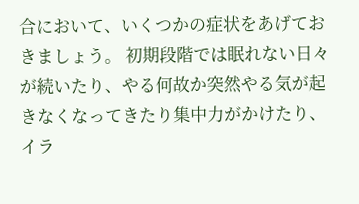合において、いくつかの症状をあげておきましょう。 初期段階では眠れない日々が続いたり、やる何故か突然やる気が起きなくなってきたり集中力がかけたり、イラ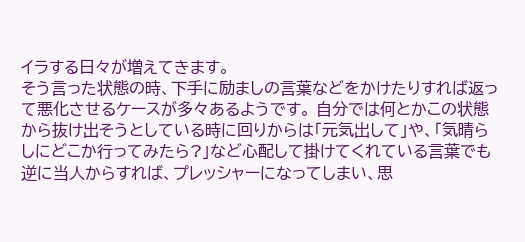イラする日々が増えてきます。
そう言った状態の時、下手に励ましの言葉などをかけたりすれば返って悪化させるケースが多々あるようです。 自分では何とかこの状態から抜け出そうとしている時に回りからは「元気出して」や、「気晴らしにどこか行ってみたら?」など心配して掛けてくれている言葉でも逆に当人からすれば、プレッシャーになってしまい、思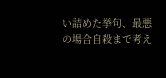い詰めた挙句、最悪の場合自殺まで考え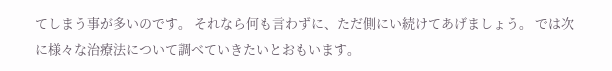てしまう事が多いのです。 それなら何も言わずに、ただ側にい続けてあげましょう。 では次に様々な治療法について調べていきたいとおもいます。